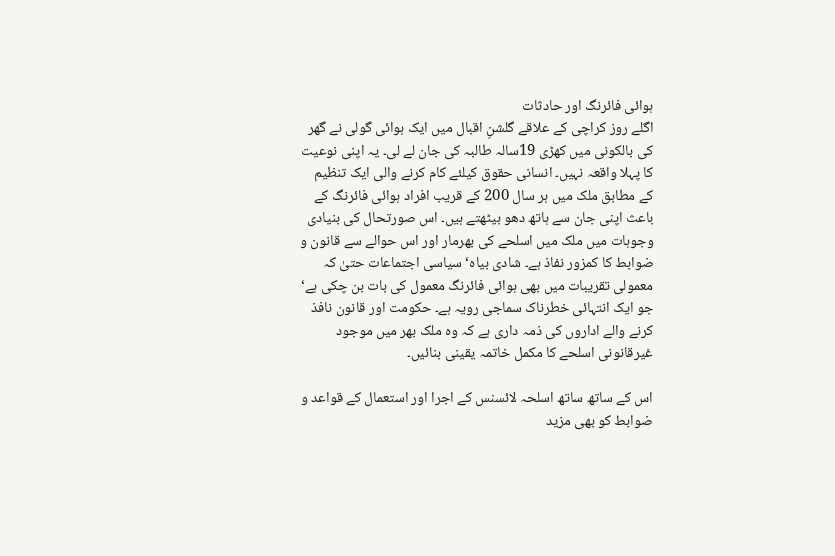ہوائی فائرنگ اور حادثات
اگلے روز کراچی کے علاقے گلشنِ اقبال میں ایک ہوائی گولی نے گھر کی بالکونی میں کھڑی 19سالہ طالبہ کی جان لے لی۔ یہ اپنی نوعیت کا پہلا واقعہ نہیں۔ انسانی حقوق کیلئے کام کرنے والی ایک تنظیم کے مطابق ملک میں ہر سال 200 کے قریب افراد ہوائی فائرنگ کے باعث اپنی جان سے ہاتھ دھو بیٹھتے ہیں۔ اس صورتحال کی بنیادی وجوہات میں ملک میں اسلحے کی بھرمار اور اس حوالے سے قانون و ضوابط کا کمزور نفاذ ہے۔ شادی بیاہ‘ سیاسی اجتماعات حتیٰ کہ معمولی تقریبات میں بھی ہوائی فائرنگ معمول کی بات بن چکی ہے‘ جو ایک انتہائی خطرناک سماجی رویہ ہے۔ حکومت اور قانون نافذ کرنے والے اداروں کی ذمہ داری ہے کہ وہ ملک بھر میں موجود غیرقانونی اسلحے کا مکمل خاتمہ یقینی بنائیں۔

اس کے ساتھ ساتھ اسلحہ لائسنس کے اجرا اور استعمال کے قواعد و ضوابط کو بھی مزید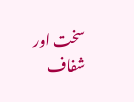سخت اور شفاف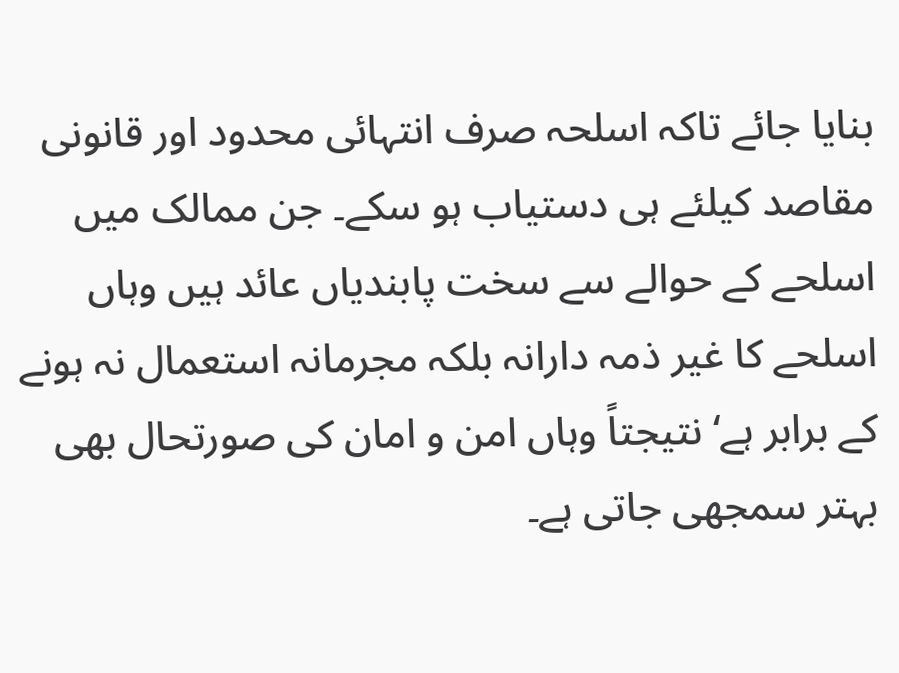بنایا جائے تاکہ اسلحہ صرف انتہائی محدود اور قانونی مقاصد کیلئے ہی دستیاب ہو سکے۔ جن ممالک میں اسلحے کے حوالے سے سخت پابندیاں عائد ہیں وہاں اسلحے کا غیر ذمہ دارانہ بلکہ مجرمانہ استعمال نہ ہونے کے برابر ہے‘ نتیجتاً وہاں امن و امان کی صورتحال بھی بہتر سمجھی جاتی ہے۔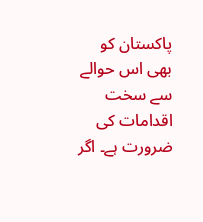پاکستان کو بھی اس حوالے سے سخت اقدامات کی ضرورت ہے۔ اگر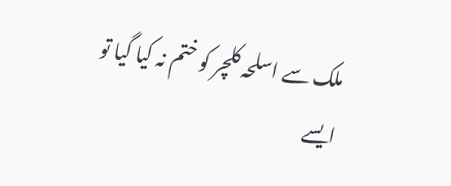ملک سے اسلحہ کلچر کو ختم نہ کیا گیا تو ایسے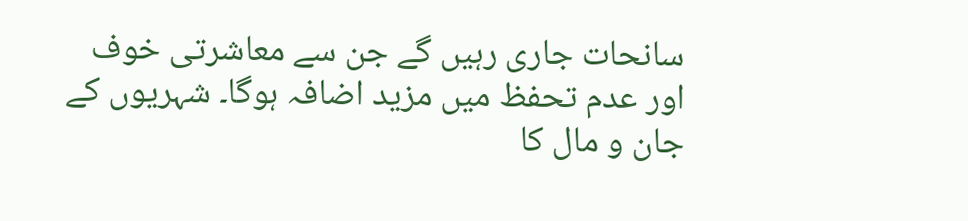سانحات جاری رہیں گے جن سے معاشرتی خوف اور عدم تحفظ میں مزید اضافہ ہوگا۔ شہریوں کے جان و مال کا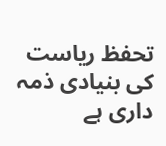تحفظ ریاست کی بنیادی ذمہ داری ہے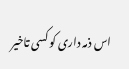اس ذمہ داری کو کسی تاخیر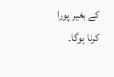کے بغیر پورا کرنا ہوگا۔